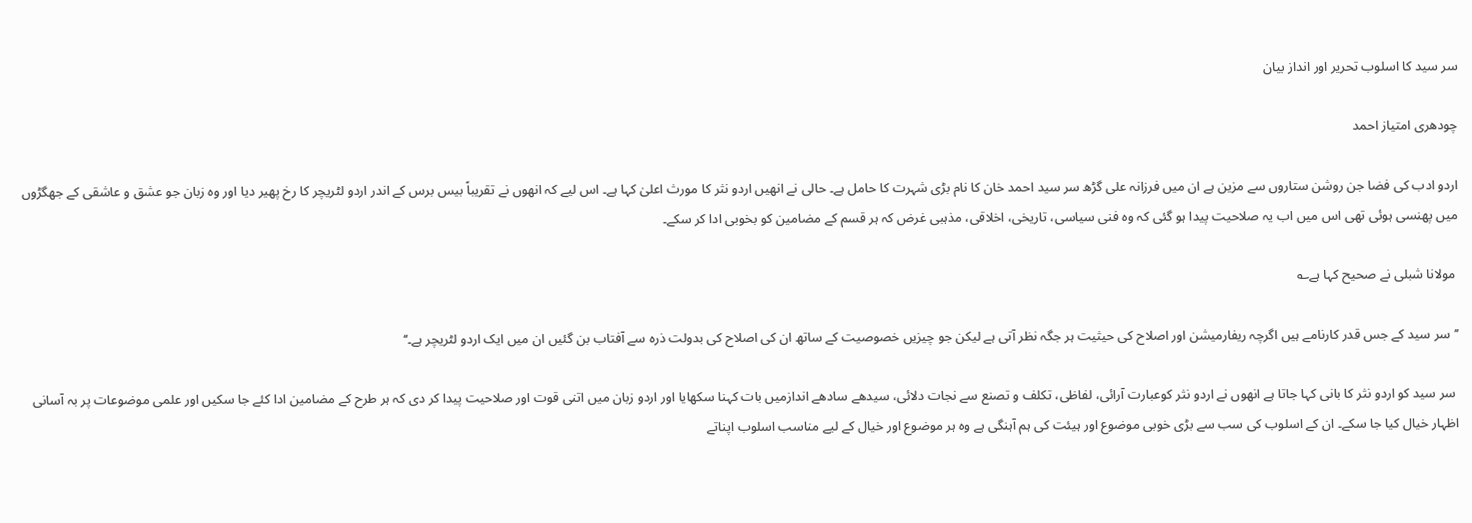سر سید کا اسلوب تحریر اور انداز بیان

چودھری امتیاز احمد

اردو ادب کی فضا جن روشن ستاروں سے مزین ہے ان میں فرزانہ علی گڑھ سر سید احمد خان کا نام بڑی شہرت کا حامل ہے۔ حالی نے انھیں اردو نثر کا مورث اعلیٰ کہا ہے۔ اس لیے کہ انھوں نے تقریباً بیس برس کے اندر اردو لٹریچر کا رخ پھیر دیا اور وہ زبان جو عشق و عاشقی کے جھگڑوں میں پھنسی ہوئی تھی اس میں اب یہ صلاحیت پیدا ہو گئی کہ وہ فنی سیاسی، تاریخی، اخلاقی، مذہبی غرض کہ ہر قسم کے مضامین کو بخوبی ادا کر سکے۔

 مولانا شبلی نے صحیح کہا ہے؎

’’سر سید کے جس قدر کارنامے ہیں اگرچہ ریفارمیشن اور اصلاح کی حیثیت ہر جگہ نظر آتی ہے لیکن جو چیزیں خصوصیت کے ساتھ ان کی اصلاح کی بدولت ذرہ سے آفتاب بن گئیں ان میں ایک اردو لٹریچر ہے۔‘‘

 سر سید کو اردو نثر کا بانی کہا جاتا ہے انھوں نے اردو نثر کوعبارت آرائی، لفاظی، تکلف و تصنع سے نجات دلائی، سیدھے سادھے اندازمیں بات کہنا سکھایا اور اردو زبان میں اتنی قوت اور صلاحیت پیدا کر دی کہ ہر طرح کے مضامین ادا کئے جا سکیں اور علمی موضوعات پر بہ آسانی اظہار خیال کیا جا سکے۔ ان کے اسلوب کی سب سے بڑی خوبی موضوع اور ہیئت کی ہم آہنگی ہے وہ ہر موضوع اور خیال کے لیے مناسب اسلوب اپناتے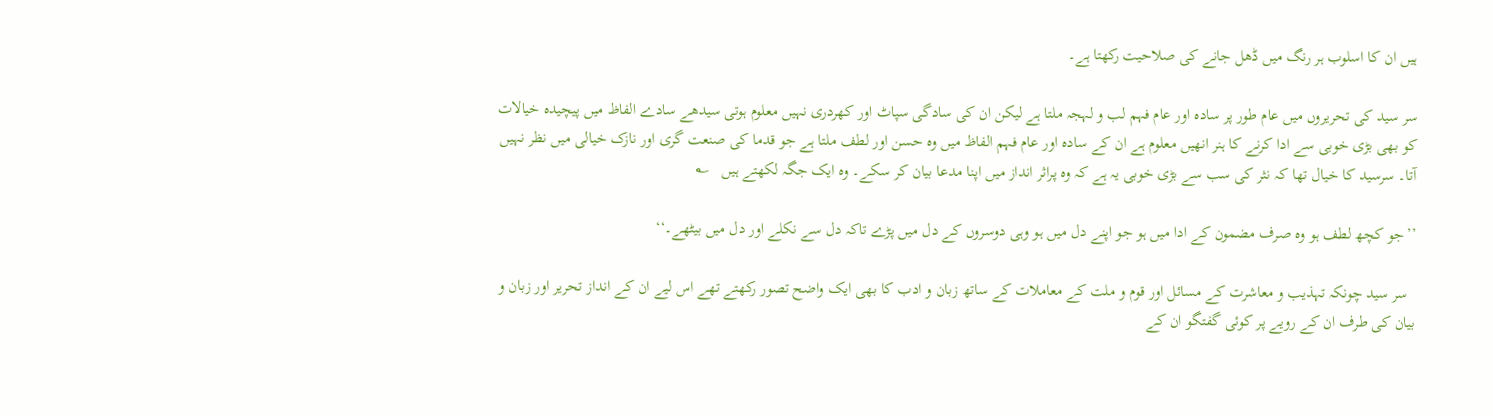ہیں ان کا اسلوب ہر رنگ میں ڈھل جانے کی صلاحیت رکھتا ہے۔

سر سید کی تحریروں میں عام طور پر سادہ اور عام فہم لب و لہجہ ملتا ہے لیکن ان کی سادگی سپاٹ اور کھردری نہیں معلوم ہوتی سیدھے سادے الفاظ میں پیچیدہ خیالات کو بھی بڑی خوبی سے ادا کرنے کا ہنر انھیں معلوم ہے ان کے سادہ اور عام فہم الفاظ میں وہ حسن اور لطف ملتا ہے جو قدما کی صنعت گری اور نازک خیالی میں نظر نہیں آتا۔ سرسید کا خیال تھا کہ نثر کی سب سے بڑی خوبی یہ ہے کہ وہ پراثر انداز میں اپنا مدعا بیان کر سکے۔ وہ ایک جگہ لکھتے ہیں   ؎

’’جو کچھ لطف ہو وہ صرف مضمون کے ادا میں ہو جو اپنے دل میں ہو وہی دوسروں کے دل میں پڑے تاکہ دل سے نکلے اور دل میں بیٹھے۔‘‘

  سر سید چونکہ تہذیب و معاشرت کے مسائل اور قوم و ملت کے معاملات کے ساتھ زبان و ادب کا بھی ایک واضح تصور رکھتے تھے اس لیے ان کے انداز تحریر اور زبان و بیان کی طرف ان کے رویے پر کوئی گفتگو ان کے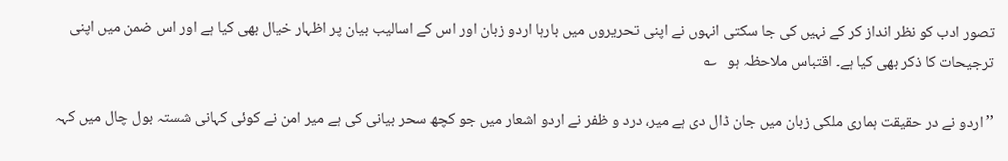تصور ادب کو نظر انداز کر کے نہیں کی جا سکتی انہوں نے اپنی تحریروں میں بارہا اردو زبان اور اس کے اسالیب بیان پر اظہار خیال بھی کیا ہے اور اس ضمن میں اپنی ترجیحات کا ذکر بھی کیا ہے۔ اقتباس ملاحظہ ہو   ؎

’’اردو نے در حقیقت ہماری ملکی زبان میں جان ڈال دی ہے میر، درد و ظفر نے اردو اشعار میں جو کچھ سحر بیانی کی ہے میر امن نے کوئی کہانی شستہ بول چال میں کہہ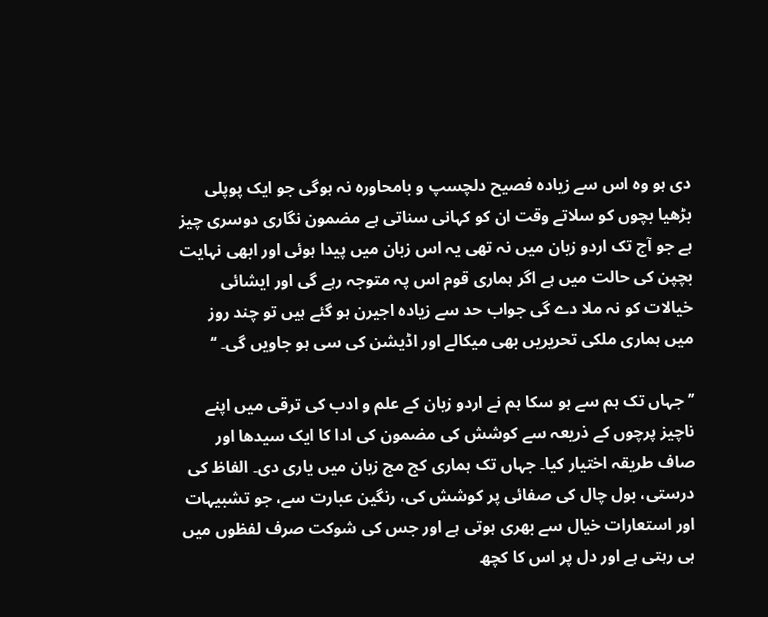دی ہو وہ اس سے زیادہ فصیح دلچسپ و بامحاورہ نہ ہوگی جو ایک پوپلی بڑھیا بچوں کو سلاتے وقت ان کو کہانی سناتی ہے مضمون نگاری دوسری چیز ہے جو آج تک اردو زبان میں نہ تھی یہ اس زبان میں پیدا ہوئی اور ابھی نہایت بچپن کی حالت میں ہے اگر ہماری قوم اس پہ متوجہ رہے گی اور ایشائی خیالات کو نہ ملا دے گی جواب حد سے زیادہ اجیرن ہو گئے ہیں تو چند روز میں ہماری ملکی تحریریں بھی میکالے اور اڈیشن کی سی ہو جاویں گی۔ ‘‘

’’جہاں تک ہم سے ہو سکا ہم نے اردو زبان کے علم و ادب کی ترقی میں اپنے ناچیز پرچوں کے ذریعہ سے کوشش کی مضمون کی ادا کا ایک سیدھا اور صاف طریقہ اختیار کیا۔ جہاں تک ہماری کج مج زبان میں یاری دی۔ الفاظ کی درستی، بول چال کی صفائی پر کوشش کی، رنگین عبارت سے، جو تشبیہات اور استعارات خیال سے بھری ہوتی ہے اور جس کی شوکت صرف لفظوں میں ہی رہتی ہے اور دل پر اس کا کچھ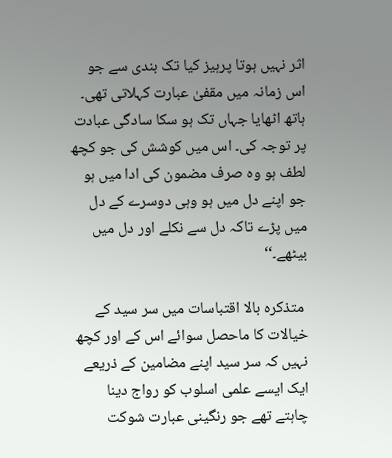اثر نہیں ہوتا پرہیز کیا تک بندی سے جو اس زمانہ میں مقفیٰ عبارت کہلاتی تھی۔ ہاتھ اٹھایا جہاں تک ہو سکا سادگی عبادت پر توجہ کی۔ اس میں کوشش کی جو کچھ لطف ہو وہ صرف مضمون کی ادا میں ہو جو اپنے دل میں ہو وہی دوسرے کے دل میں پڑے تاکہ دل سے نکلے اور دل میں بیٹھے۔‘‘

 متذکرہ بالا اقتباسات میں سر سید کے خیالات کا ماحصل سوائے اس کے اور کچھ نہیں کہ سر سید اپنے مضامین کے ذریعے ایک ایسے علمی اسلوب کو رواج دینا چاہتے تھے جو رنگینی عبارت شوکت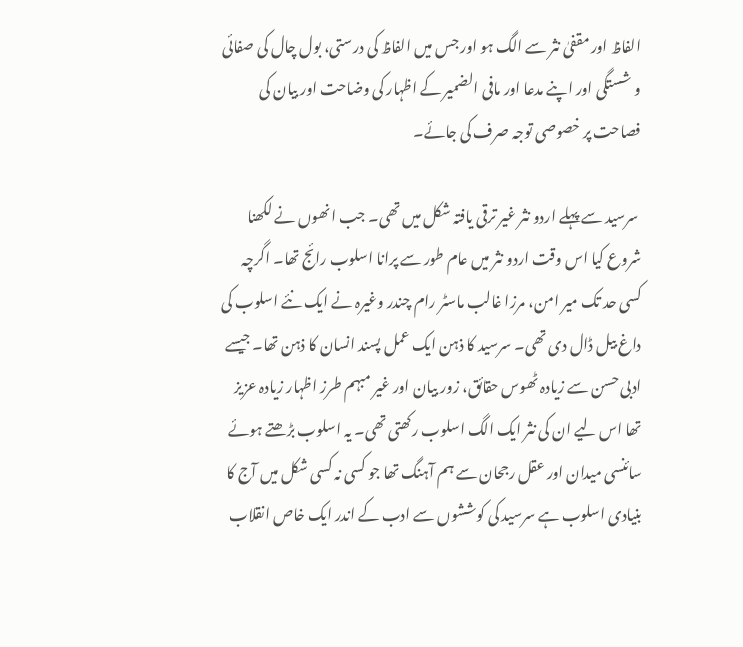الفاظ اور مقفیٰ نثر سے الگ ہو اور جس میں الفاظ کی درستی، بول چال کی صفائی و شستگی اور اپنے مدعا اور مافی الضمیر کے اظہار کی وضاحت اور بیان کی فصاحت پر خصوصی توجہ صرف کی جائے۔

 سرسید سے پہلے اردو نثر غیر ترقی یافتہ شکل میں تھی۔ جب انھوں نے لکھنا شروع کیا اس وقت اردو نثر میں عام طور سے پرانا اسلوب رائج تھا۔ اگرچہ کسی حد تک میر امن، مرزا غالب ماسٹر رام چندر وغیرہ نے ایک نئے اسلوب کی داغ بیل ڈال دی تھی۔ سرسید کا ذہن ایک عمل پسند انسان کا ذہن تھا۔ جیسے ادبی حسن سے زیادہ ٹھوس حقائق، زور بیان اور غیر مبہم طرز اظہار زیادہ عزیز تھا اس لیے ان کی نثر ایک الگ اسلوب رکھتی تھی۔ یہ اسلوب بڑھتے ہوئے سائنسی میدان اور عقل رجحان سے ہم آہنگ تھا جو کسی نہ کسی شکل میں آج کا بنیادی اسلوب ہے سرسید کی کوششوں سے ادب کے اندر ایک خاص انقلاب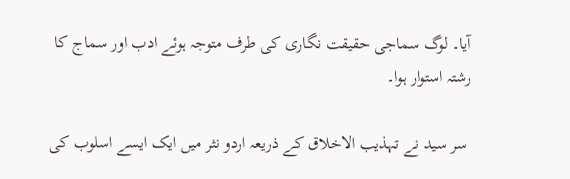آیا۔ لوگ سماجی حقیقت نگاری کی طرف متوجہ ہوئے ادب اور سماج کا رشتہ استوار ہوا۔

 سر سید نے تہذیب الاخلاق کے ذریعہ اردو نثر میں ایک ایسے اسلوب کی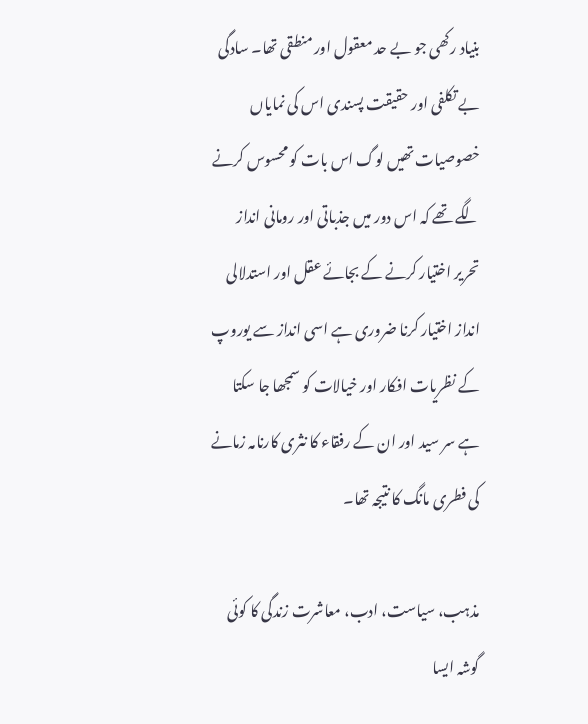بنیاد رکھی جو بے حد معقول اور منطقی تھا۔ سادگی بے تکلفی اور حقیقت پسندی اس کی نمایاں خصوصیات تھیں لوگ اس بات کو محسوس کرنے لگے تھے کہ اس دور میں جذباتی اور رومانی انداز تحریر اختیار کرنے کے بجائے عقل اور استدلالی انداز اختیار کرنا ضروری ہے اسی انداز سے یوروپ کے نظریات افکار اور خیالات کو سمجھا جا سکتا ہے سر سید اور ان کے رفقاء کا نثری کارنامہ زمانے کی فطری مانگ کا نتیجہ تھا۔

مذہب، سیاست، ادب، معاشرت زندگی کا کوئی گوشہ ایسا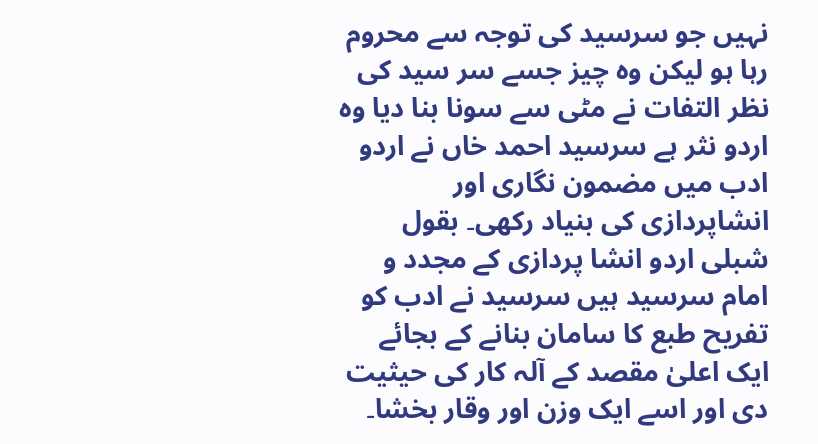نہیں جو سرسید کی توجہ سے محروم رہا ہو لیکن وہ چیز جسے سر سید کی نظر التفات نے مٹی سے سونا بنا دیا وہ اردو نثر ہے سرسید احمد خاں نے اردو ادب میں مضمون نگاری اور انشاپردازی کی بنیاد رکھی۔ بقول شبلی اردو انشا پردازی کے مجدد و امام سرسید ہیں سرسید نے ادب کو تفریح طبع کا سامان بنانے کے بجائے ایک اعلیٰ مقصد کے آلہ کار کی حیثیت دی اور اسے ایک وزن اور وقار بخشا۔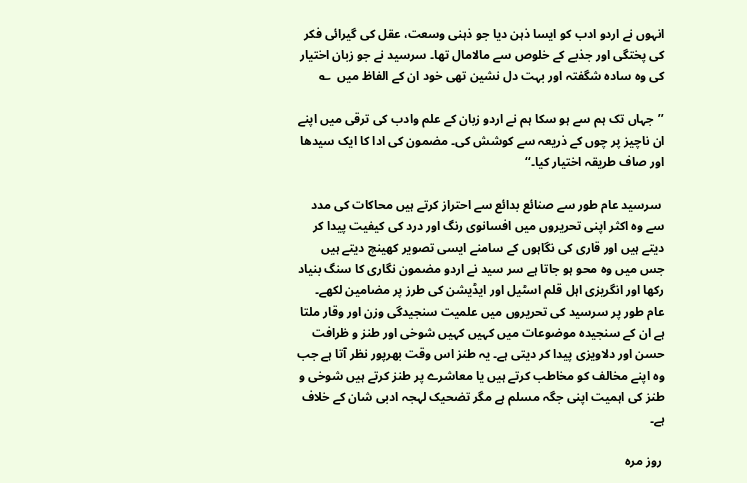انہوں نے اردو ادب کو ایسا ذہن دیا جو ذہنی وسعت، عقل کی گیرائی فکر کی پختگی اور جذبے کے خلوص سے مالامال تھا۔ سرسید نے جو زبان اختیار کی وہ سادہ شگفتہ اور بہت دل نشین تھی خود ان کے الفاظ میں  ؎

’’جہاں تک ہم سے ہو سکا ہم نے اردو زبان کے علم وادب کی ترقی میں اپنے ان ناچیز پر چوں کے ذریعہ سے کوشش کی۔ مضمون کی ادا کا ایک سیدھا اور صاف طریقہ اختیار کیا۔‘‘

 سرسید عام طور سے صنائع بدائع سے احتراز کرتے ہیں محاکات کی مدد سے وہ اکثر اپنی تحریروں میں افسانوی رنگ اور درد کی کیفیت پیدا کر دیتے ہیں اور قاری کی نگاہوں کے سامنے ایسی تصویر کھینچ دیتے ہیں جس میں وہ محو ہو جاتا ہے سر سید نے اردو مضمون نگاری کا سنگ بنیاد رکھا اور انگریزی اہل قلم اسٹیل اور ایڈیشن کی طرز پر مضامین لکھے۔ عام طور پر سرسید کی تحریروں میں علمیت سنجیدگی وزن اور وقار ملتا ہے ان کے سنجیدہ موضوعات میں کہیں کہیں شوخی اور طنز و ظرافت حسن اور دلاویزی پیدا کر دیتی ہے۔ یہ طنز اس وقت بھرپور نظر آتا ہے جب وہ اپنے مخالف کو مخاطب کرتے ہیں یا معاشرے پر طنز کرتے ہیں شوخی و طنز کی اہمیت اپنی جگہ مسلم ہے مگر تضحیک لہجہ ادبی شان کے خلاف ہے۔

 روز مرہ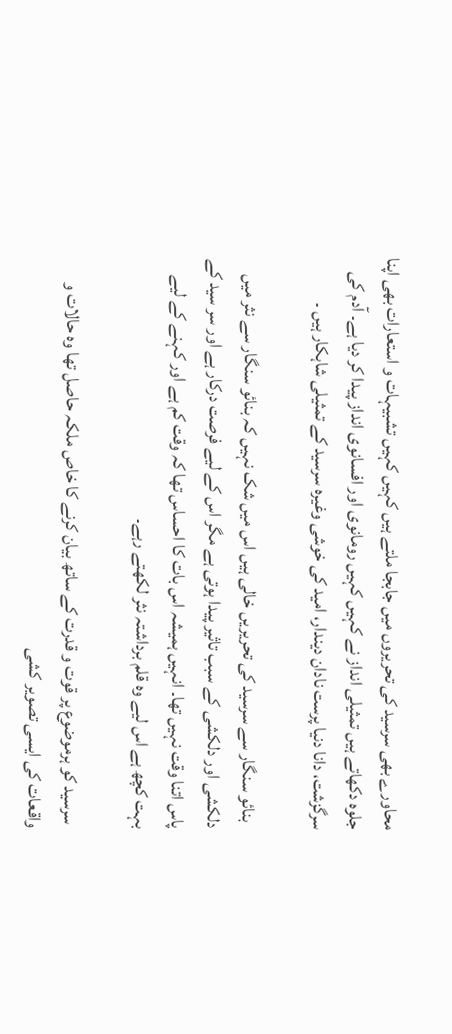محاورے بھی سرسید کی تحریروں میں جابجا ملتے ہیں کہیں کہیں تشبیہات و استعارات بھی اپنا جلوہ دکھاتے ہیں تمثیلی انداز نے کہیں کہیں رومانوی اور افسانوی انداز پیدا کر دیا ہے۔ آدم کی سرگزشت، دانا دنیا پرست نادان دیندار، امید کی خوشی وغیرہ سرسید کے تمثیلی شاہکار ہیں ۔

  بنائو سنگار سے سرسید کی تحریریں خالی ہیں اس میں شک نہیں کہ بنائو سنگار سے نثر میں دلکشی اور دلکشی کے سبب تاثیر پیدا ہوتی ہے مگر اس کے لیے فرصت درکار ہے اور سر سید کے پاس اتنا وقت نہیں تھا۔ انہیں ہمیشہ اس بات کا احساس تھا کہ وقت کم ہے اور کہنے کے لیے بہت کچھ ہے اس لیے وہ قلم برداشتہ نثر لکھتے رہے۔

 سرسید کو ہرموضوع پر قوت و قدرت کے ساتھ بیان کرنے کا خاص ملکہ حاصل تھا وہ حالات و واقعات کی ایسی تصویر کشی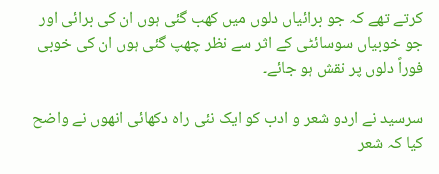کرتے تھے کہ جو برائیاں دلوں میں کھب گئی ہوں ان کی برائی اور جو خوبیاں سوسائٹی کے اثر سے نظر چھپ گئی ہوں ان کی خوبی فوراً دلوں پر نقش ہو جائے۔

سرسید نے اردو شعر و ادب کو ایک نئی راہ دکھائی انھوں نے واضح کیا کہ شعر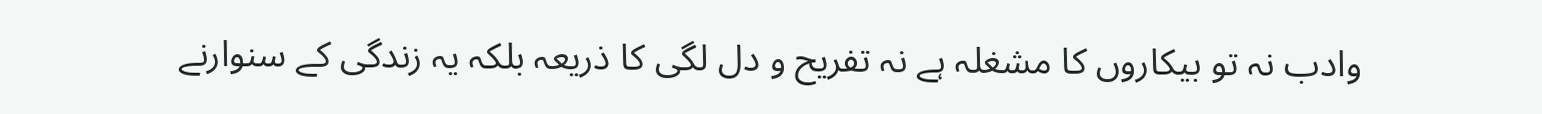وادب نہ تو بیکاروں کا مشغلہ ہے نہ تفریح و دل لگی کا ذریعہ بلکہ یہ زندگی کے سنوارنے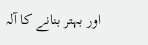اور بہتر بنانے کا آلہ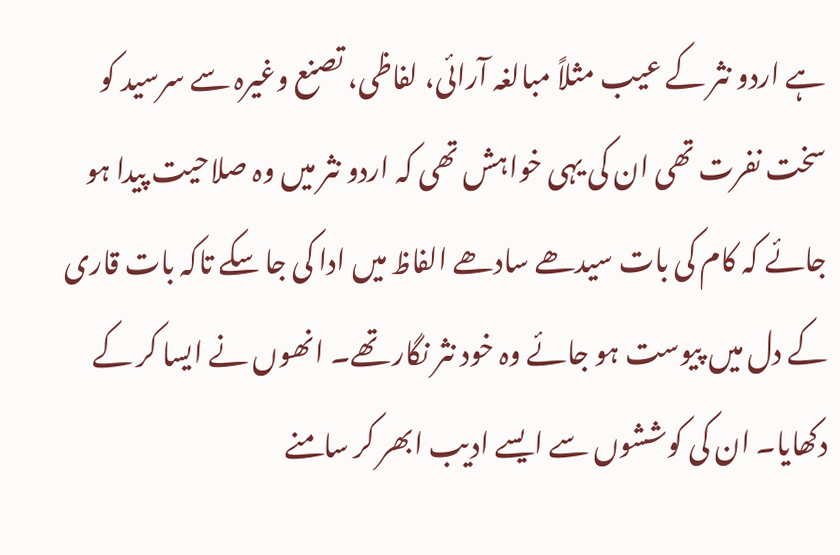ہے اردو نثر کے عیب مثلاً مبالغہ آرائی، لفاظی، تصنع وغیرہ سے سرسید کو سخت نفرت تھی ان کی یہی خواہش تھی کہ اردو نثر میں وہ صلاحیت پیدا ہو جائے کہ کام کی بات سیدھے سادھے الفاظ میں ادا کی جا سکے تاکہ بات قاری کے دل میں پیوست ہو جائے وہ خود نثر نگار تھے۔ انھوں نے ایسا کر کے دکھایا۔ ان کی کوششوں سے ایسے ادیب ابھر کر سامنے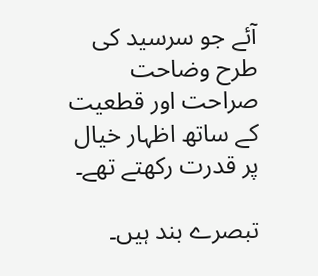آئے جو سرسید کی طرح وضاحت صراحت اور قطعیت کے ساتھ اظہار خیال پر قدرت رکھتے تھے۔

تبصرے بند ہیں۔